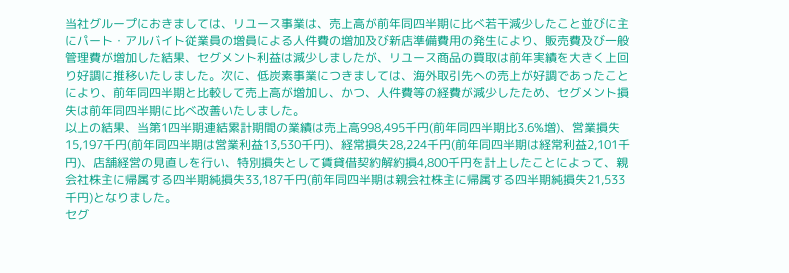当社グループにおきましては、リユース事業は、売上高が前年同四半期に比べ若干減少したこと並びに主にパート・アルバイト従業員の増員による人件費の増加及び新店準備費用の発生により、販売費及び一般管理費が増加した結果、セグメント利益は減少しましたが、リユース商品の買取は前年実績を大きく上回り好調に推移いたしました。次に、低炭素事業につきましては、海外取引先への売上が好調であったことにより、前年同四半期と比較して売上高が増加し、かつ、人件費等の経費が減少したため、セグメント損失は前年同四半期に比べ改善いたしました。
以上の結果、当第1四半期連結累計期間の業績は売上高998,495千円(前年同四半期比3.6%増)、営業損失15,197千円(前年同四半期は営業利益13,530千円)、経常損失28,224千円(前年同四半期は経常利益2,101千円)、店舗経営の見直しを行い、特別損失として賃貸借契約解約損4,800千円を計上したことによって、親会社株主に帰属する四半期純損失33,187千円(前年同四半期は親会社株主に帰属する四半期純損失21,533千円)となりました。
セグ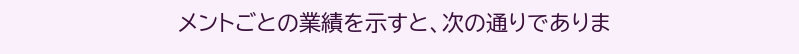メントごとの業績を示すと、次の通りでありま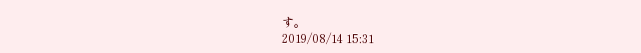す。
2019/08/14 15:31